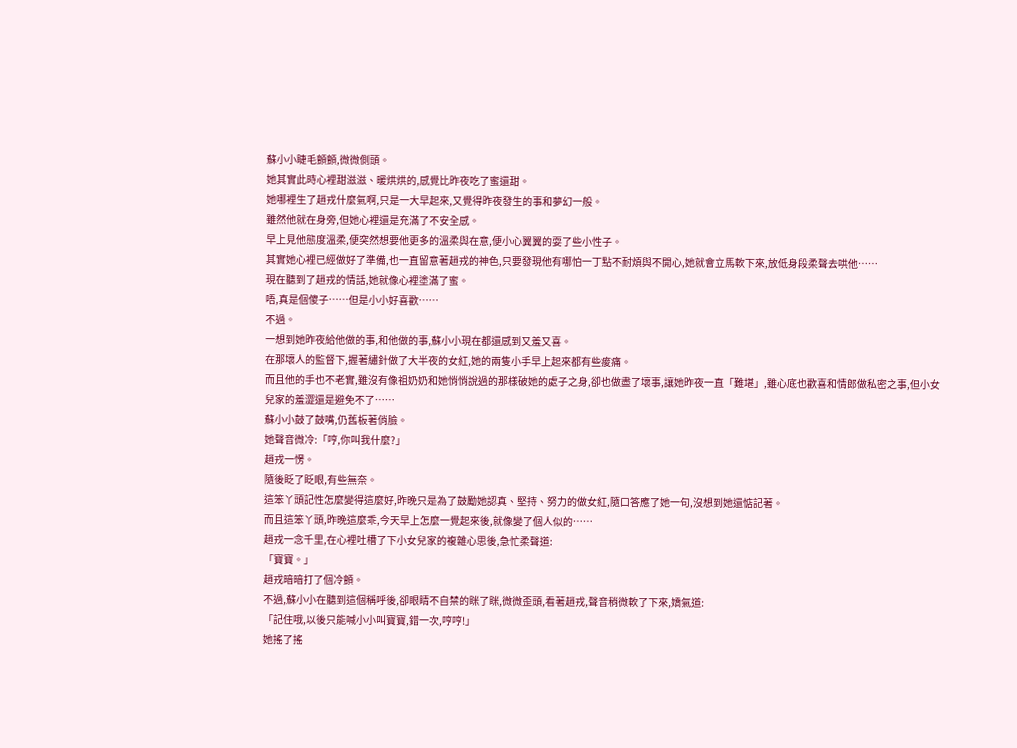蘇小小睫毛顫顫,微微側頭。
她其實此時心裡甜滋滋、暖烘烘的,感覺比昨夜吃了蜜還甜。
她哪裡生了趙戎什麼氣啊,只是一大早起來,又覺得昨夜發生的事和夢幻一般。
雖然他就在身旁,但她心裡還是充滿了不安全感。
早上見他態度溫柔,便突然想要他更多的溫柔與在意,便小心翼翼的耍了些小性子。
其實她心裡已經做好了準備,也一直留意著趙戎的神色,只要發現他有哪怕一丁點不耐煩與不開心,她就會立馬軟下來,放低身段柔聲去哄他……
現在聽到了趙戎的情話,她就像心裡塗滿了蜜。
唔,真是個傻子……但是小小好喜歡……
不過。
一想到她昨夜給他做的事,和他做的事,蘇小小現在都還感到又羞又喜。
在那壞人的監督下,握著繡針做了大半夜的女紅,她的兩隻小手早上起來都有些痠痛。
而且他的手也不老實,雖沒有像祖奶奶和她悄悄說過的那樣破她的處子之身,卻也做盡了壞事,讓她昨夜一直「難堪」,雖心底也歡喜和情郎做私密之事,但小女兒家的羞澀還是避免不了……
蘇小小鼓了鼓嘴,仍舊板著俏臉。
她聲音微冷:「哼,你叫我什麼?」
趙戎一愣。
隨後眨了眨眼,有些無奈。
這笨丫頭記性怎麼變得這麼好,昨晚只是為了鼓勵她認真、堅持、努力的做女紅,隨口答應了她一句,沒想到她還惦記著。
而且這笨丫頭,昨晚這麼乖,今天早上怎麼一覺起來後,就像變了個人似的……
趙戎一念千里,在心裡吐槽了下小女兒家的複雜心思後,急忙柔聲道:
「寶寶。」
趙戎暗暗打了個冷顫。
不過,蘇小小在聽到這個稱呼後,卻眼睛不自禁的眯了眯,微微歪頭,看著趙戎,聲音稍微軟了下來,嬌氣道:
「記住哦,以後只能喊小小叫寶寶,錯一次,哼哼!」
她搖了搖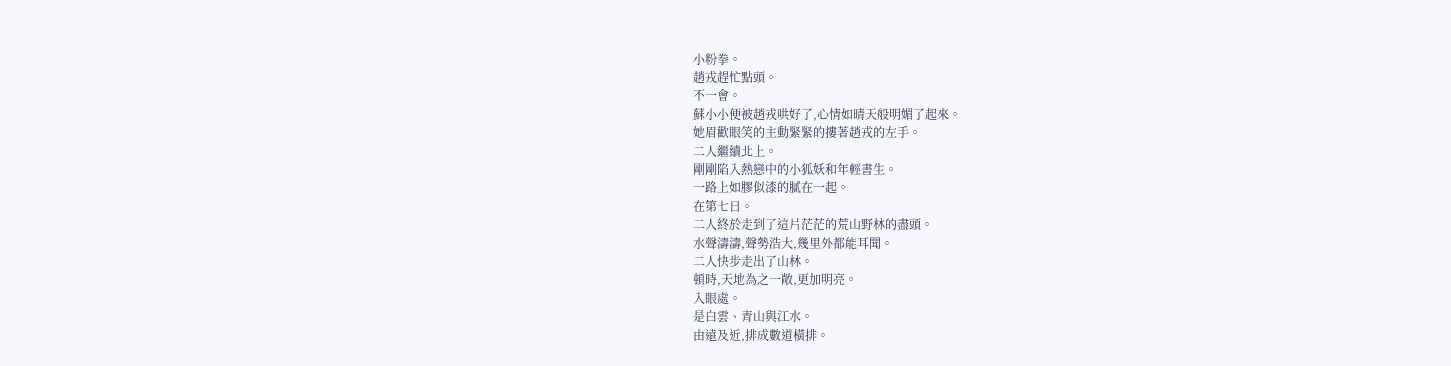小粉拳。
趙戎趕忙點頭。
不一會。
蘇小小便被趙戎哄好了,心情如晴天般明媚了起來。
她眉歡眼笑的主動緊緊的摟著趙戎的左手。
二人繼續北上。
剛剛陷入熱戀中的小狐妖和年輕書生。
一路上如膠似漆的膩在一起。
在第七日。
二人終於走到了這片茫茫的荒山野林的盡頭。
水聲濤濤,聲勢浩大,幾里外都能耳聞。
二人快步走出了山林。
頓時,天地為之一敞,更加明亮。
入眼處。
是白雲、青山與江水。
由遠及近,排成數道橫排。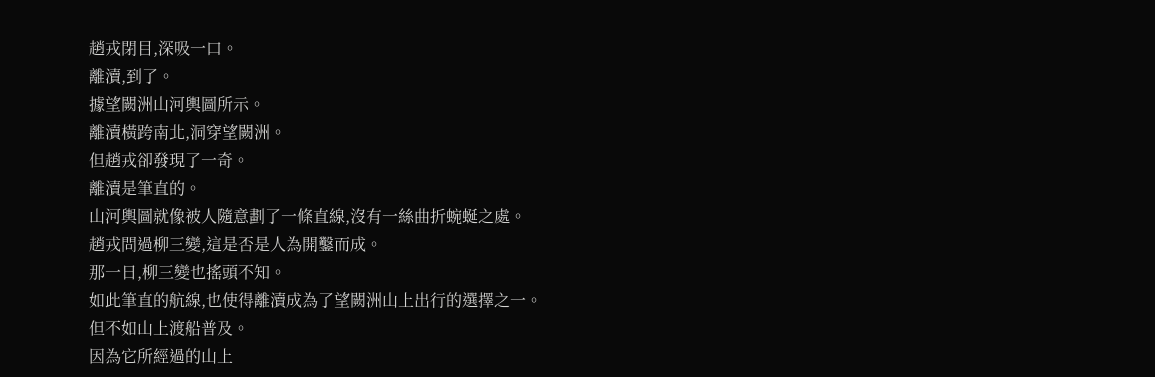趙戎閉目,深吸一口。
離瀆,到了。
據望闕洲山河輿圖所示。
離瀆橫跨南北,洞穿望闕洲。
但趙戎卻發現了一奇。
離瀆是筆直的。
山河輿圖就像被人隨意劃了一條直線,沒有一絲曲折蜿蜒之處。
趙戎問過柳三變,這是否是人為開鑿而成。
那一日,柳三變也搖頭不知。
如此筆直的航線,也使得離瀆成為了望闕洲山上出行的選擇之一。
但不如山上渡船普及。
因為它所經過的山上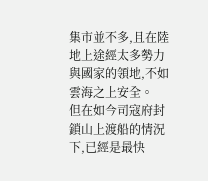集市並不多,且在陸地上途經太多勢力與國家的領地,不如雲海之上安全。
但在如今司寇府封鎖山上渡船的情況下,已經是最快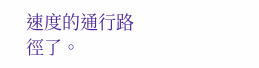速度的通行路徑了。